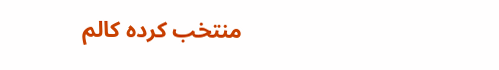منتخب کردہ کالم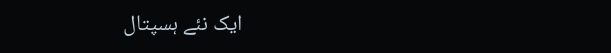ایک نئے ہسپتال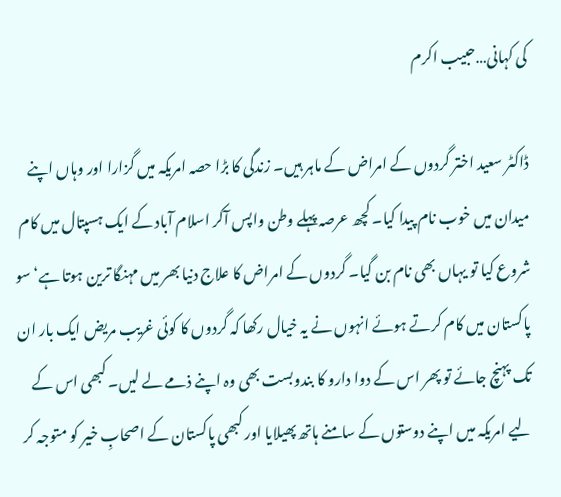کی کہانی…حبیب اکرم

ڈاکٹر سعید اختر گردوں کے امراض کے ماہر ہیں۔ زندگی کا بڑا حصہ امریکہ میں گزارا اور وہاں اپنے میدان میں خوب نام پیدا کیا۔ کچھ عرصہ پہلے وطن واپس آکر اسلام آباد کے ایک ہسپتال میں کام شروع کیا تو یہاں بھی نام بن گیا۔ گردوں کے امراض کا علاج دنیا بھر میں مہنگا ترین ہوتا ہے‘ سو پاکستان میں کام کرتے ہوئے انہوں نے یہ خیال رکھا کہ گردوں کا کوئی غریب مریض ایک بار ان تک پہنچ جائے تو پھر اس کے دوا دارو کا بندوبست بھی وہ اپنے ذمے لے لیں۔ کبھی اس کے لیے امریکہ میں اپنے دوستوں کے سامنے ہاتھ پھیلایا اور کبھی پاکستان کے اصحابِ خیر کو متوجہ کر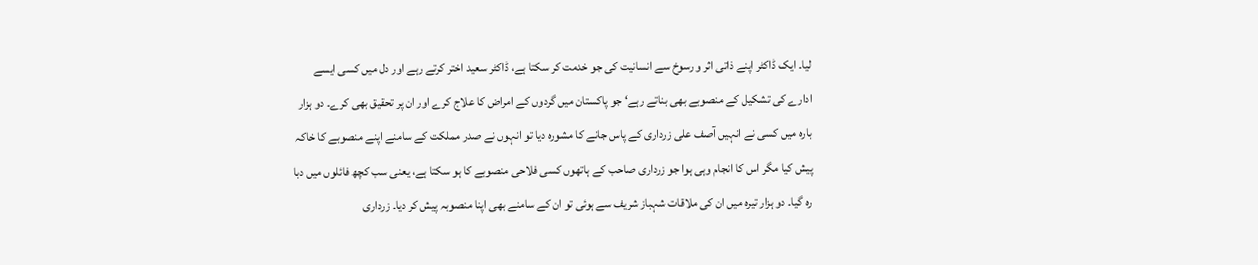لیا۔ ایک ڈاکٹر اپنے ذاتی اثر و رسوخ سے انسانیت کی جو خدمت کر سکتا ہے، ڈاکٹر سعید اختر کرتے رہے اور دل میں کسی ایسے ادارے کی تشکیل کے منصوبے بھی بناتے رہے‘ جو پاکستان میں گردوں کے امراض کا علاج کرے اور ان پر تحقیق بھی کرے۔ دو ہزار بارہ میں کسی نے انہیں آصف علی زرداری کے پاس جانے کا مشورہ دیا تو انہوں نے صدر مملکت کے سامنے اپنے منصوبے کا خاکہ پیش کیا مگر اس کا انجام وہی ہوا جو زرداری صاحب کے ہاتھوں کسی فلاحی منصوبے کا ہو سکتا ہے، یعنی سب کچھ فائلوں میں دبا رہ گیا۔ دو ہزار تیرہ میں ان کی ملاقات شہباز شریف سے ہوئی تو ان کے سامنے بھی اپنا منصوبہ پیش کر دیا۔ زرداری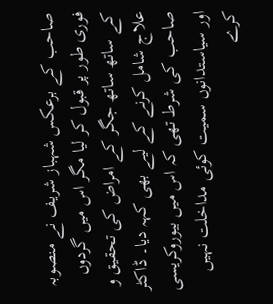صاحب کے برعکس شہباز شریف نے منصوبہ فوری طور پر قبول کر لیا مگر اس میں گردوں کے ساتھ ساتھ جگر کے امراض کی تحقیق و علاج شامل کرنے کے لیے بھی کہہ دیا۔ ڈاکٹر صاحب کی شرط تھی کہ اس میں بیوروکریسی اور سیاستدانوں سمیت کوئی مداخلت نہیں کرے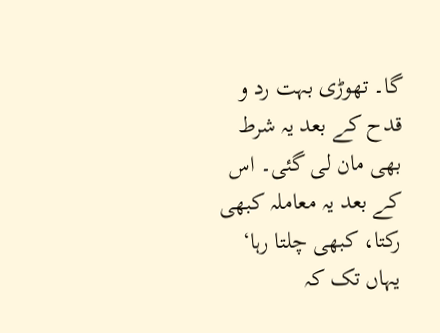گا۔ تھوڑی بہت رد و قدح کے بعد یہ شرط بھی مان لی گئی۔ اس کے بعد یہ معاملہ کبھی رکتا، کبھی چلتا رہا‘ یہاں تک کہ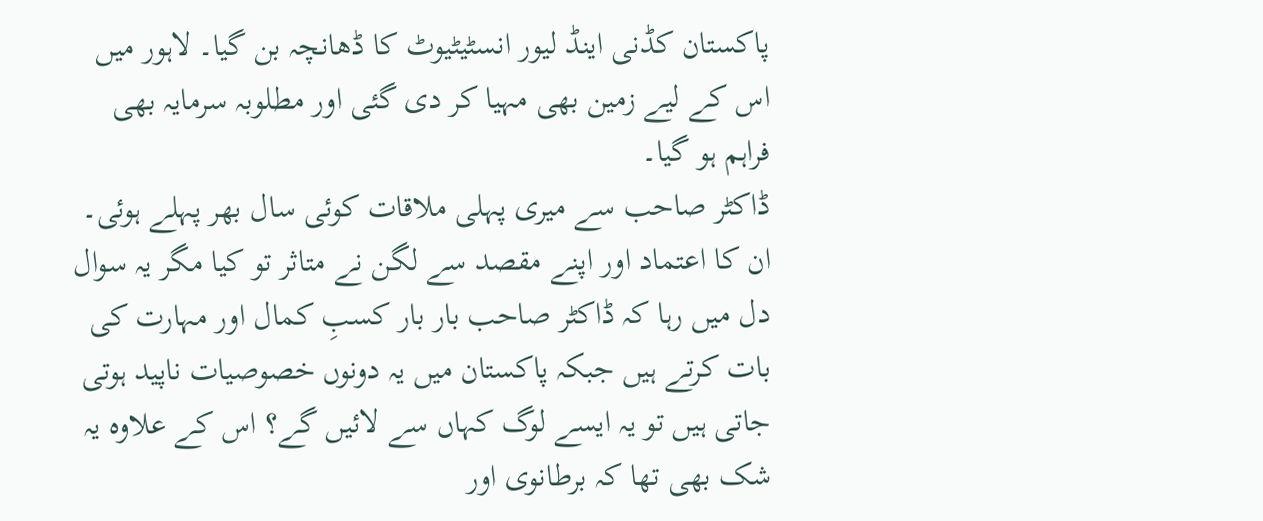پاکستان کڈنی اینڈ لیور انسٹیٹیوٹ کا ڈھانچہ بن گیا۔ لاہور میں اس کے لیے زمین بھی مہیا کر دی گئی اور مطلوبہ سرمایہ بھی فراہم ہو گیا۔
ڈاکٹر صاحب سے میری پہلی ملاقات کوئی سال بھر پہلے ہوئی۔ ان کا اعتماد اور اپنے مقصد سے لگن نے متاثر تو کیا مگر یہ سوال دل میں رہا کہ ڈاکٹر صاحب بار بار کسبِ کمال اور مہارت کی بات کرتے ہیں جبکہ پاکستان میں یہ دونوں خصوصیات ناپید ہوتی جاتی ہیں تو یہ ایسے لوگ کہاں سے لائیں گے؟ اس کے علاوہ یہ شک بھی تھا کہ برطانوی اور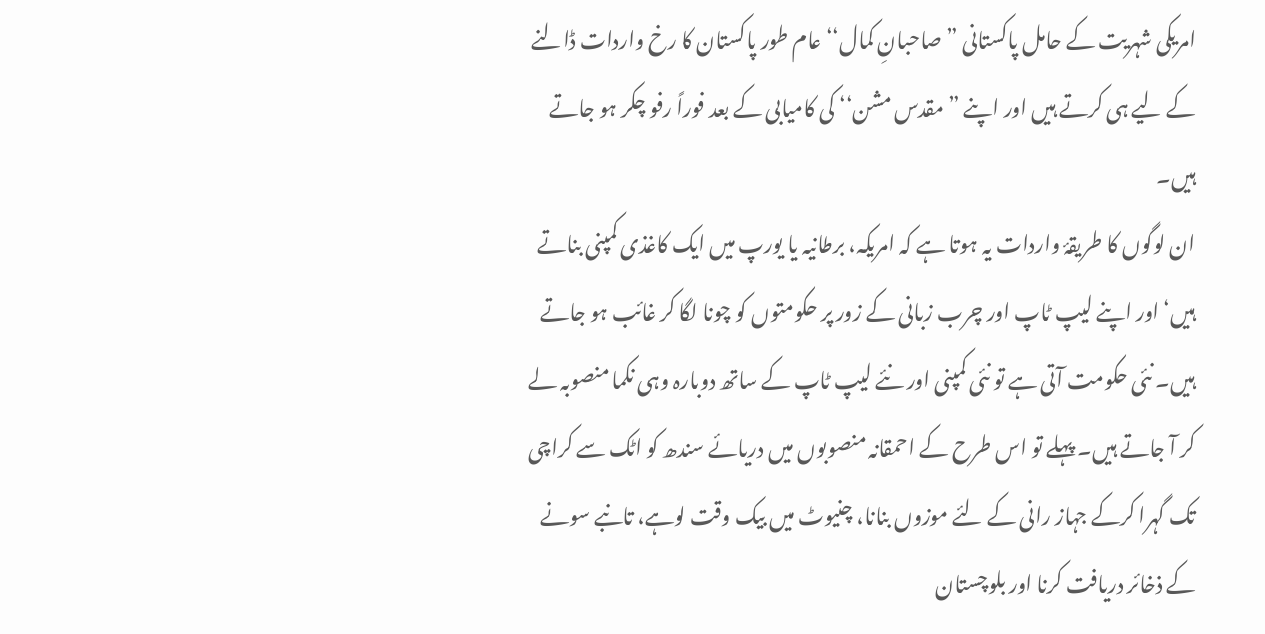امریکی شہریت کے حامل پاکستانی ”صاحبانِ کمال‘‘ عام طور پاکستان کا رخ واردات ڈالنے کے لیے ہی کرتے ہیں اور اپنے ”مقدس مشن‘‘ کی کامیابی کے بعد فوراً رفو چکر ہو جاتے ہیں۔
ان لوگوں کا طریقۂ واردات یہ ہوتا ہے کہ امریکہ، برطانیہ یا یورپ میں ایک کاغذی کمپنی بناتے ہیں‘ اور اپنے لیپ ٹاپ اور چرب زبانی کے زور پر حکومتوں کو چونا لگا کر غائب ہو جاتے ہیں۔ نئی حکومت آتی ہے تو نئی کمپنی اور نئے لیپ ٹاپ کے ساتھ دوبارہ وہی نکما منصوبہ لے کر آ جاتے ہیں۔ پہلے تو اس طرح کے احمقانہ منصوبوں میں دریائے سندھ کو اٹک سے کراچی تک گہرا کرکے جہاز رانی کے لئے موزوں بنانا، چنیوٹ میں بیک وقت لوہے، تانبے سونے کے ذخائر دریافت کرنا اور بلوچستان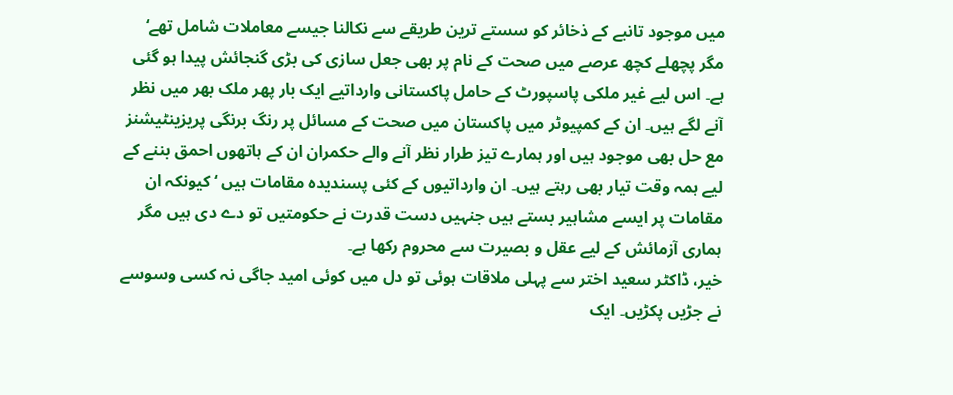میں موجود تانبے کے ذخائر کو سستے ترین طریقے سے نکالنا جیسے معاملات شامل تھے‘ مگر پچھلے کچھ عرصے میں صحت کے نام پر بھی جعل سازی کی بڑی گنجائش پیدا ہو گئی ہے۔ اس لیے غیر ملکی پاسپورٹ کے حامل پاکستانی وارداتیے ایک بار پھر ملک بھر میں نظر آنے لگے ہیں۔ ان کے کمپیوٹر میں پاکستان میں صحت کے مسائل پر رنگ برنگی پریزینٹیشنز مع حل بھی موجود ہیں اور ہمارے تیز طرار نظر آنے والے حکمران ان کے ہاتھوں احمق بننے کے لیے ہمہ وقت تیار بھی رہتے ہیں۔ ان وارداتیوں کے کئی پسندیدہ مقامات ہیں ‘ کیونکہ ان مقامات پر ایسے مشاہیر بستے ہیں جنہیں دست قدرت نے حکومتیں تو دے دی ہیں مگر ہماری آزمائش کے لیے عقل و بصیرت سے محروم رکھا ہے۔
خیر، ڈاکٹر سعید اختر سے پہلی ملاقات ہوئی تو دل میں کوئی امید جاگی نہ کسی وسوسے نے جڑیں پکڑیں۔ ایک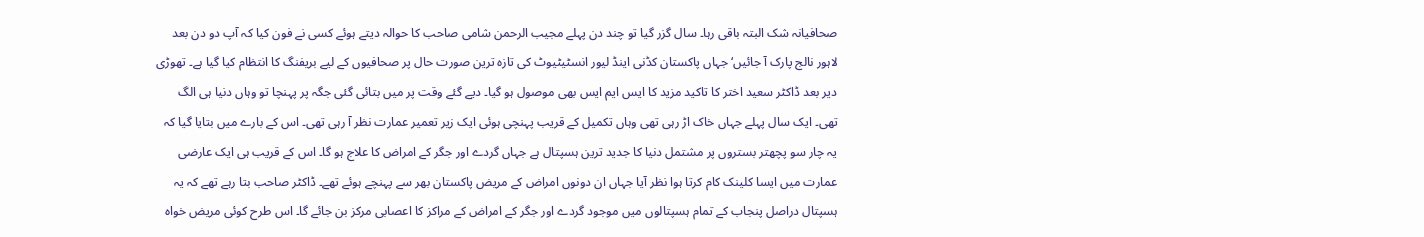صحافیانہ شک البتہ باقی رہا۔ سال گزر گیا تو چند دن پہلے مجیب الرحمن شامی صاحب کا حوالہ دیتے ہوئے کسی نے فون کیا کہ آپ دو دن بعد لاہور نالج پارک آ جائیں‘ جہاں پاکستان کڈنی اینڈ لیور انسٹیٹیوٹ کی تازہ ترین صورت حال پر صحافیوں کے لیے بریفنگ کا انتظام کیا گیا ہے۔ تھوڑی دیر بعد ڈاکٹر سعید اختر کا تاکید مزید کا ایس ایم ایس بھی موصول ہو گیا۔ دیے گئے وقت پر میں بتائی گئی جگہ پر پہنچا تو وہاں دنیا ہی الگ تھی۔ ایک سال پہلے جہاں خاک اڑ رہی تھی وہاں تکمیل کے قریب پہنچی ہوئی ایک زیر تعمیر عمارت نظر آ رہی تھی۔ اس کے بارے میں بتایا گیا کہ یہ چار سو پچھتر بستروں پر مشتمل دنیا کا جدید ترین ہسپتال ہے جہاں گردے اور جگر کے امراض کا علاج ہو گا۔ اس کے قریب ہی ایک عارضی عمارت میں ایسا کلینک کام کرتا ہوا نظر آیا جہاں ان دونوں امراض کے مریض پاکستان بھر سے پہنچے ہوئے تھے۔ ڈاکٹر صاحب بتا رہے تھے کہ یہ ہسپتال دراصل پنجاب کے تمام ہسپتالوں میں موجود گردے اور جگر کے امراض کے مراکز کا اعصابی مرکز بن جائے گا۔ اس طرح کوئی مریض خواہ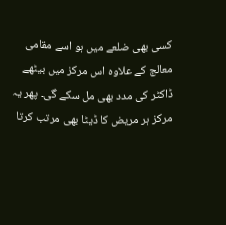کسی بھی ضلعے میں ہو اسے مقامی معالج کے علاوہ اس مرکز میں بیٹھے ڈاکٹر کی مدد بھی مل سکے گی۔ پھر یہ مرکز ہر مریض کا ڈیٹا بھی مرتب کرتا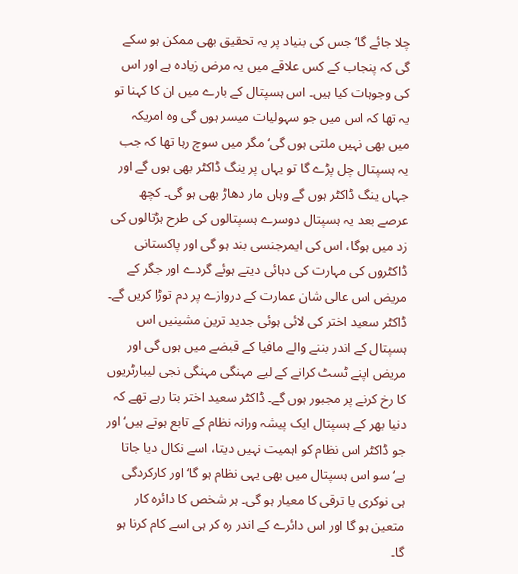چلا جائے گا‘ جس کی بنیاد پر یہ تحقیق بھی ممکن ہو سکے گی کہ پنجاب کے کس علاقے میں یہ مرض زیادہ ہے اور اس کی وجوہات کیا ہیں۔ اس ہسپتال کے بارے میں ان کا کہنا تو یہ تھا کہ اس میں جو سہولیات میسر ہوں گی وہ امریکہ میں بھی نہیں ملتی ہوں گی‘ مگر میں سوچ رہا تھا کہ جب یہ ہسپتال چل پڑے گا تو یہاں پر ینگ ڈاکٹر بھی ہوں گے اور جہاں ینگ ڈاکٹر ہوں گے وہاں مار دھاڑ بھی ہو گی۔ کچھ عرصے بعد یہ ہسپتال دوسرے ہسپتالوں کی طرح ہڑتالوں کی زد میں ہوگا، اس کی ایمرجنسی بند ہو گی اور پاکستانی ڈاکٹروں کی مہارت کی دہائی دیتے ہوئے گردے اور جگر کے مریض اس عالی شان عمارت کے دروازے پر دم توڑا کریں گے۔ ڈاکٹر سعید اختر کی لائی ہوئی جدید ترین مشینیں اس ہسپتال کے اندر بننے والے مافیا کے قبضے میں ہوں گی اور مریض اپنے ٹسٹ کرانے کے لیے مہنگی مہنگی نجی لیبارٹریوں کا رخ کرنے پر مجبور ہوں گے۔ ڈاکٹر سعید اختر بتا رہے تھے کہ دنیا بھر کے ہسپتال ایک پیشہ ورانہ نظام کے تابع ہوتے ہیں‘ اور جو ڈاکٹر اس نظام کو اہمیت نہیں دیتا، اسے نکال دیا جاتا ہے‘ سو اس ہسپتال میں بھی یہی نظام ہو گا‘ اور کارکردگی ہی نوکری یا ترقی کا معیار ہو گی۔ ہر شخص کا دائرہ کار متعین ہو گا اور اس دائرے کے اندر رہ کر ہی اسے کام کرنا ہو گا۔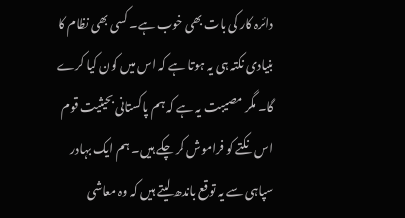دائرہ کار کی بات بھی خوب ہے۔ کسی بھی نظام کا بنیادی نکتہ ہی یہ ہوتا ہے کہ اس میں کون کیا کرے گا۔ مگر مصیبت یہ ہے کہ ہم پاکستانی بحیثیت قوم اس نکتے کو فراموش کر چکے ہیں۔ ہم ایک بہادر سپاہی سے یہ توقع باندھ لیتے ہیں کہ وہ معاشی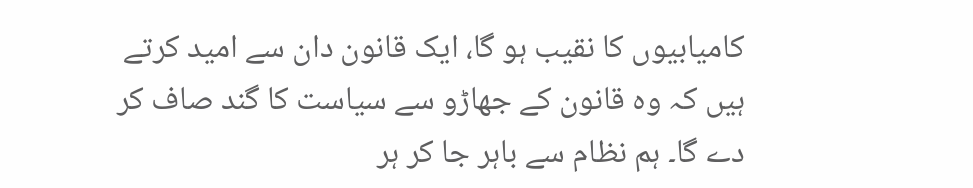کامیابیوں کا نقیب ہو گا، ایک قانون دان سے امید کرتے ہیں کہ وہ قانون کے جھاڑو سے سیاست کا گند صاف کر دے گا۔ ہم نظام سے باہر جا کر ہر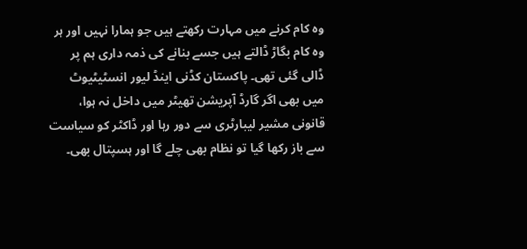وہ کام کرنے میں مہارت رکھتے ہیں جو ہمارا نہیں اور ہر وہ کام بگاڑ ڈالتے ہیں جسے بنانے کی ذمہ داری ہم پر ڈالی گئی تھی۔ پاکستان کڈنی اینڈ لیور انسٹیٹیوٹ میں بھی اگر گارڈ آپریشن تھیٹر میں داخل نہ ہوا، قانونی مشیر لیبارٹری سے دور رہا اور ڈاکٹر کو سیاست سے باز رکھا گیا تو نظام بھی چلے گا اور ہسپتال بھی۔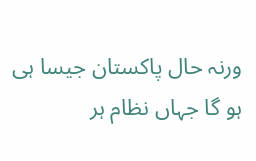ورنہ حال پاکستان جیسا ہی ہو گا جہاں نظام ہر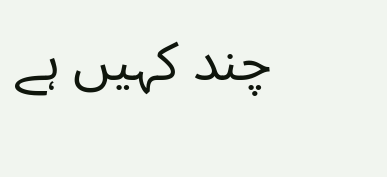چند کہیں ہے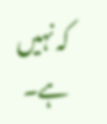کہ نہیں ہے۔